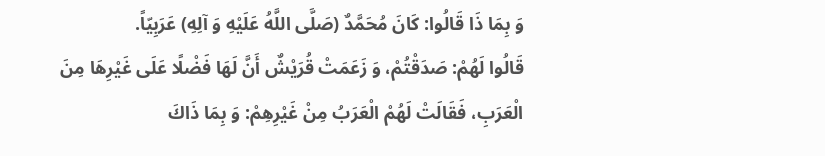وَ بِمَا ذَا قَالُوا: كَانَ مُحَمَّدٌ (صَلَّى اللَّهُ عَلَيْهِ وَ آلِهِ) عَرَبِيّاً.
قَالُوا لَهُمْ: صَدَقْتُمْ، وَ زَعَمَتْ قُرَيْشٌ أَنَّ لَهَا فَضْلًا عَلَى غَيْرِهَا مِنَ الْعَرَبِ، فَقَالَتْ لَهُمْ الْعَرَبُ مِنْ غَيْرِهِمْ: وَ بِمَا ذَاكَ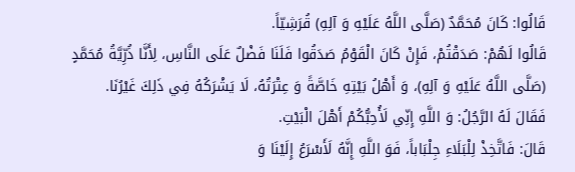قَالُوا: كَانَ مُحَمَّدٌ (صَلَّى اللَّهُ عَلَيْهِ وَ آلِهِ) قُرَشِيّاً.
قَالُوا لَهُمْ: صَدَقْتُمْ، فَإِنْ كَانَ الْقَوْمُ صَدَقُوا فَلَنَا فَضْلٌ عَلَى النَّاسِ، لِأَنَّا ذُرِّيَّةُ مُحَمَّدٍ (صَلَّى اللَّهُ عَلَيْهِ وَ آلِهِ)، وَ أَهْلُ بَيْتِهِ خَاصَّةً وَ عِتْرَتُهُ، لَا يَشْرَكُهُ فِي ذَلِكَ غَيْرُنَا.
فَقَالَ لَهُ الرَّجُلُ: وَ اللَّهِ إِنِّي لَأُحِبُّكُمْ أَهْلَ الْبَيْتِ.
قَالَ: فَاتَّخِذْ لِلْبَلَاءِ جِلْبَاباً، فَوَ اللَّهِ إِنَّهُ لَأَسْرَعُ إِلَيْنَا وَ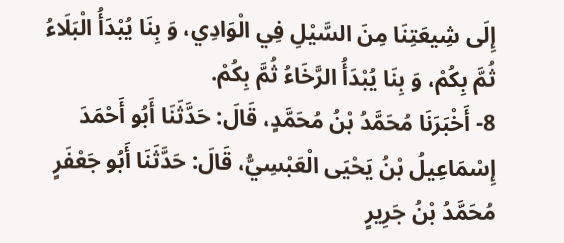إِلَى شِيعَتِنَا مِنَ السَّيْلِ فِي الْوَادِي، وَ بِنَا يُبْدَأُ الْبَلَاءُ ثُمَّ بِكُمْ، وَ بِنَا يُبْدَأُ الرَّخَاءُ ثُمَّ بِكُمْ.
8- أَخْبَرَنَا مُحَمَّدُ بْنُ مُحَمَّدٍ، قَالَ: حَدَّثَنَا أَبُو أَحْمَدَ إِسْمَاعِيلُ بْنُ يَحْيَى الْعَبْسِيُّ، قَالَ: حَدَّثَنَا أَبُو جَعْفَرٍ مُحَمَّدُ بْنُ جَرِيرٍ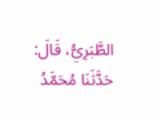الطَّبَرِيُّ، قَالَ: حَدَّثَنَا مُحَمَّدُ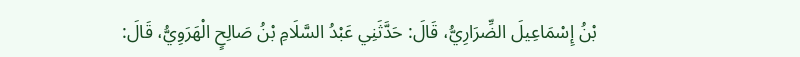بْنُ إِسْمَاعِيلَ الضِّرَارِيُّ، قَالَ: حَدَّثَنِي عَبْدُ السَّلَامِ بْنُ صَالِحٍ الْهَرَوِيُّ، قَالَ: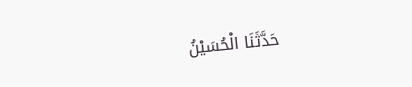حَدَّثَنَا الْحُسَيْنُ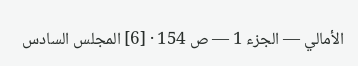الأمالي — الجزء 1 — ص 154 · [6] المجلس السادس